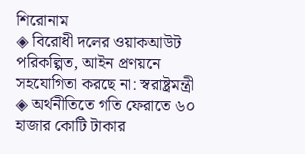শিরোনাম
◈ বিরোধী দলের ওয়াকআউট পরিকল্পিত, আইন প্রণয়নে সহযোগিতা করছে না: স্বরাষ্ট্রমন্ত্রী ◈ অর্থনীতিতে গতি ফেরাতে ৬০ হাজার কোটি টাকার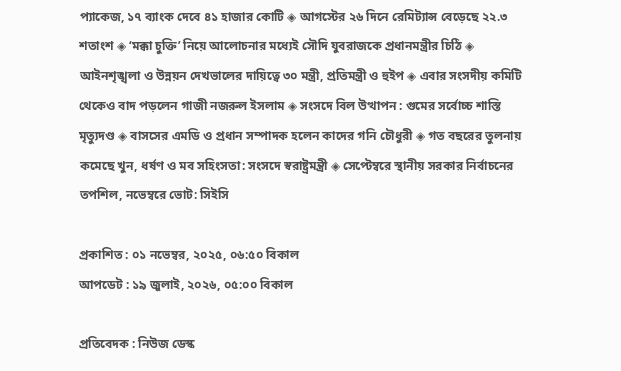প্যাকেজ, ১৭ ব্যাংক দেবে ৪১ হাজার কোটি ◈ আগস্টের ২৬ দিনে রেমিট্যান্স বেড়েছে ২২.৩ শতাংশ ◈ ‘মক্কা চুক্তি’ নিয়ে আলোচনার মধ্যেই সৌদি যুবরাজকে প্রধানমন্ত্রীর চিঠি ◈ আইনশৃঙ্খলা ও উন্নয়ন দেখভালের দায়িত্বে ৩০ মন্ত্রী, প্রতিমন্ত্রী ও হুইপ ◈ এবার সংসদীয় কমিটি থেকেও বাদ পড়লেন গাজী নজরুল ইসলাম ◈ সংসদে বিল উত্থাপন : গুমের সর্বোচ্চ শাস্তি মৃত্যুদণ্ড ◈ বাসসের এমডি ও প্রধান সম্পাদক হলেন কাদের গনি চৌধুরী ◈ গত বছরের তুলনায় কমেছে খুন, ধর্ষণ ও মব সহিংসতা: সংসদে স্বরাষ্ট্রমন্ত্রী ◈ সেপ্টেম্বরে স্থানীয় সরকার নির্বাচনের তপশিল, নভেম্বরে ভোট: সিইসি

প্রকাশিত : ০১ নভেম্বর, ২০২৫, ০৬:৫০ বিকাল
আপডেট : ১৯ জুলাই, ২০২৬, ০৫:০০ বিকাল

প্রতিবেদক : নিউজ ডেস্ক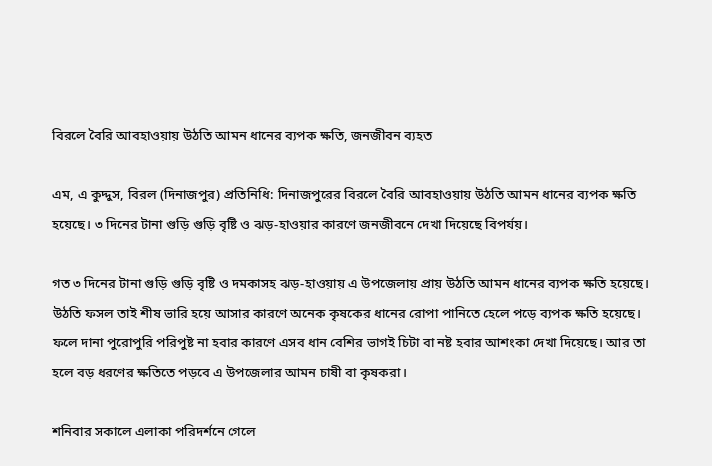বিরলে বৈরি আবহাওয়ায় উঠতি আমন ধানের ব্যপক ক্ষতি, জনজীবন ব্যহত

এম, এ কুদ্দুস, বিরল (দিনাজপুর) প্রতিনিধি: দিনাজপুরের বিরলে বৈরি আবহাওয়ায় উঠতি আমন ধানের ব্যপক ক্ষতি হয়েছে। ৩ দিনের টানা গুড়ি গুড়ি বৃষ্টি ও ঝড়-হাওয়ার কারণে জনজীবনে দেখা দিয়েছে বিপর্যয়।

গত ৩ দিনের টানা গুড়ি গুড়ি বৃষ্টি ও দমকাসহ ঝড়-হাওয়ায় এ উপজেলায় প্রায় উঠতি আমন ধানের ব্যপক ক্ষতি হয়েছে। উঠতি ফসল তাই শীষ ভারি হয়ে আসার কারণে অনেক কৃষকের ধানের রোপা পানিতে হেলে পড়ে ব্যপক ক্ষতি হয়েছে। ফলে দানা পুরোপুরি পরিপুষ্ট না হবার কারণে এসব ধান বেশির ভাগই চিটা বা নষ্ট হবার আশংকা দেখা দিয়েছে। আর তা হলে বড় ধরণের ক্ষতিতে পড়বে এ উপজেলার আমন চাষী বা কৃষকরা।

শনিবার সকালে এলাকা পরিদর্শনে গেলে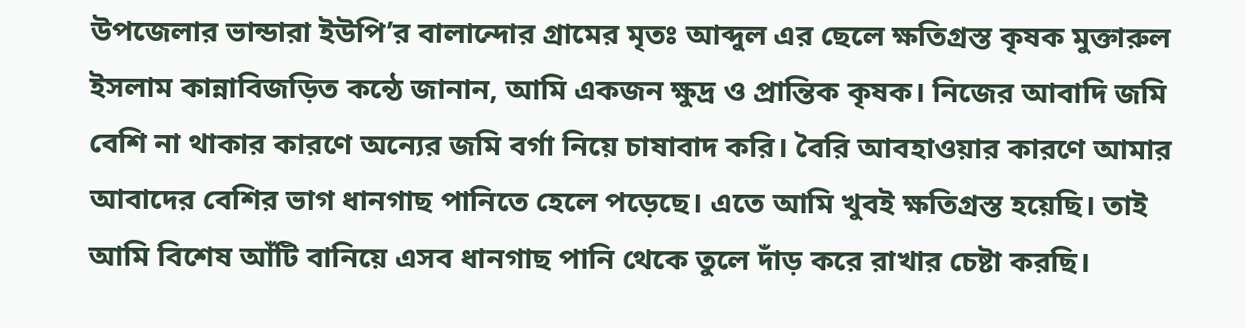উপজেলার ভান্ডারা ইউপি’র বালান্দোর গ্রামের মৃতঃ আব্দুল এর ছেলে ক্ষতিগ্রস্ত কৃষক মুক্তারুল ইসলাম কান্নাবিজড়িত কন্ঠে জানান, আমি একজন ক্ষুদ্র ও প্রান্তিক কৃষক। নিজের আবাদি জমি বেশি না থাকার কারণে অন্যের জমি বর্গা নিয়ে চাষাবাদ করি। বৈরি আবহাওয়ার কারণে আমার আবাদের বেশির ভাগ ধানগাছ পানিতে হেলে পড়েছে। এতে আমি খুবই ক্ষতিগ্রস্ত হয়েছি। তাই আমি বিশেষ আঁটি বানিয়ে এসব ধানগাছ পানি থেকে তুলে দাঁড় করে রাখার চেষ্টা করছি।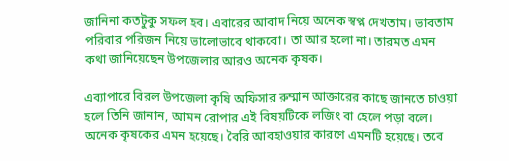জানিনা কতটুকু সফল হব। এবারের আবাদ নিয়ে অনেক স্বপ্ন দেখতাম। ভাবতাম পরিবার পরিজন নিয়ে ভালোভাবে থাকবো। তা আর হলো না। তারমত এমন কথা জানিয়েছেন উপজেলার আরও অনেক কৃষক।

এব্যাপারে বিরল উপজেলা কৃষি অফিসার রুম্মান আক্তারের কাছে জানতে চাওয়া হলে তিনি জানান, আমন রোপার এই বিষয়টিকে লজিং বা হেলে পড়া বলে। অনেক কৃষকের এমন হয়েছে। বৈরি আবহাওয়ার কারণে এমনটি হয়েছে। তবে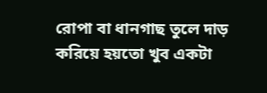রোপা বা ধানগাছ তুলে দাড় করিয়ে হয়তো খুব একটা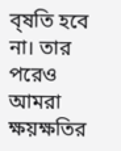ব্ষতি হবে না। তার পরেও আমরা ক্ষয়ক্ষতির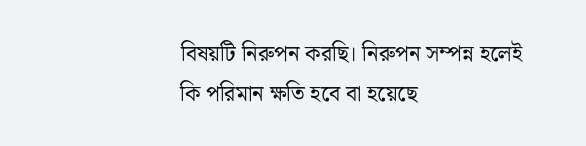বিষয়টি নিরুপন করছি। নিরুপন সম্পন্ন হলেই কি পরিমান ক্ষতি হবে বা হয়েছে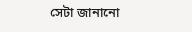সেটা জানানো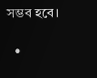সম্ভব হবে।

  •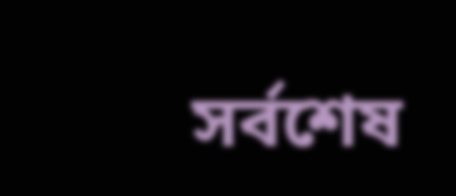সর্বশেষ